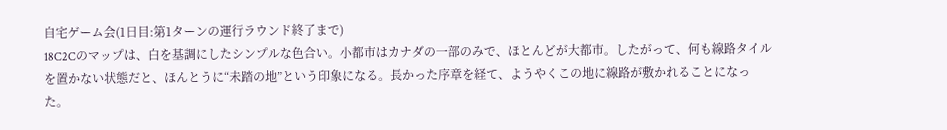自宅ゲーム会(1日目:第1ターンの運行ラウンド終了まで)
18C2Cのマップは、白を基調にしたシンプルな色合い。小都市はカナダの一部のみで、ほとんどが大都市。したがって、何も線路タイルを置かない状態だと、ほんとうに“未踏の地”という印象になる。長かった序章を経て、ようやくこの地に線路が敷かれることになった。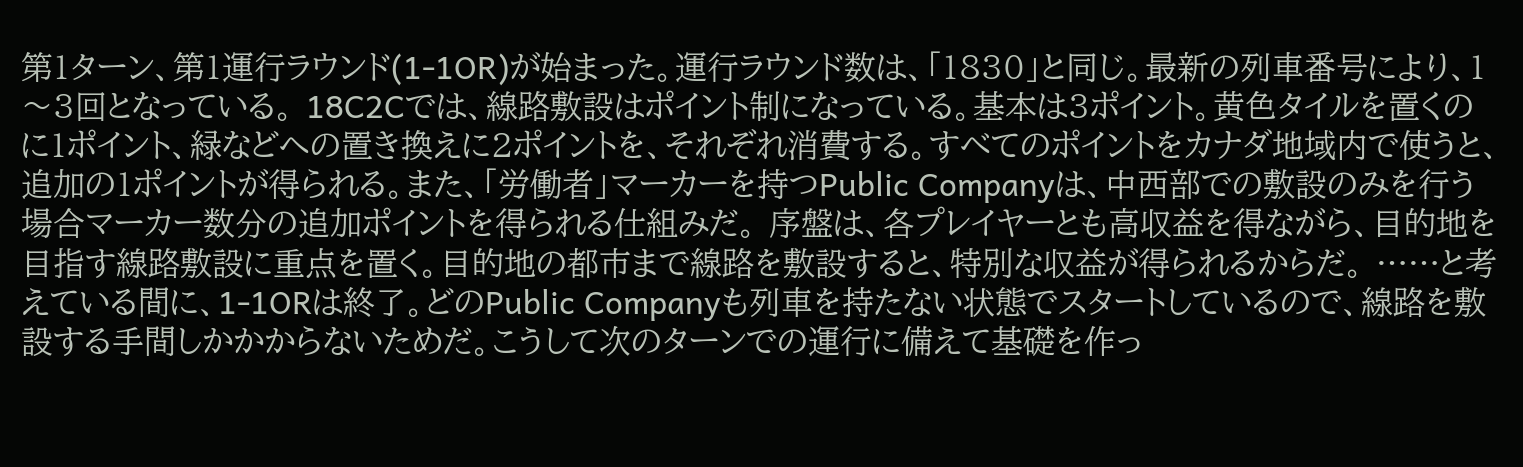第1ターン、第1運行ラウンド(1-1OR)が始まった。運行ラウンド数は、「1830」と同じ。最新の列車番号により、1〜3回となっている。 18C2Cでは、線路敷設はポイント制になっている。基本は3ポイント。黄色タイルを置くのに1ポイント、緑などへの置き換えに2ポイントを、それぞれ消費する。すべてのポイントをカナダ地域内で使うと、追加の1ポイントが得られる。また、「労働者」マーカーを持つPublic Companyは、中西部での敷設のみを行う場合マーカー数分の追加ポイントを得られる仕組みだ。 序盤は、各プレイヤーとも高収益を得ながら、目的地を目指す線路敷設に重点を置く。目的地の都市まで線路を敷設すると、特別な収益が得られるからだ。 ……と考えている間に、1-1ORは終了。どのPublic Companyも列車を持たない状態でスタートしているので、線路を敷設する手間しかかからないためだ。こうして次のターンでの運行に備えて基礎を作っ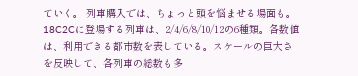ていく。 列車購入では、ちょっと頭を悩ませる場面も。18C2Cに登場する列車は、2/4/6/8/10/12の6種類。各数値は、利用できる都市数を表している。スケールの巨大さを反映して、各列車の総数も多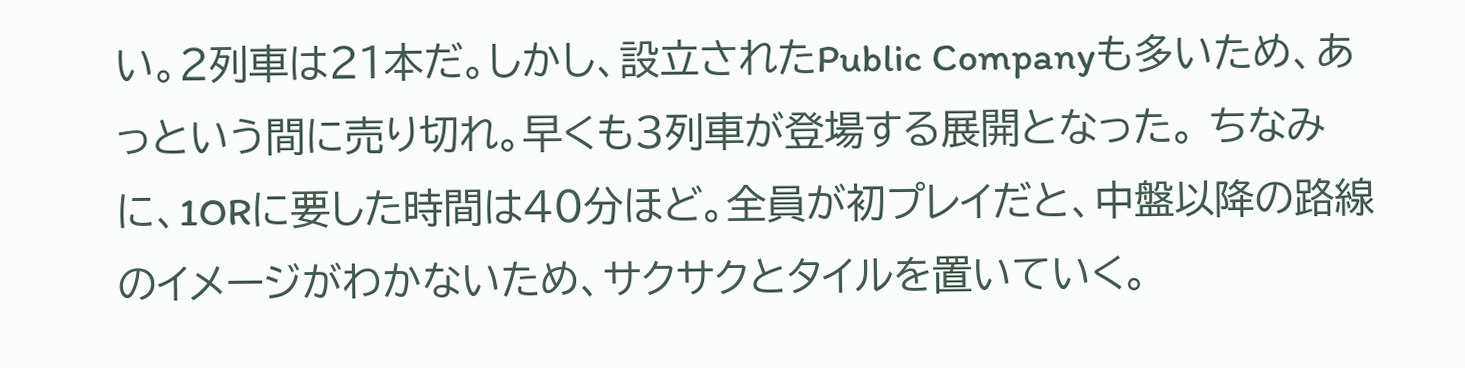い。2列車は21本だ。しかし、設立されたPublic Companyも多いため、あっという間に売り切れ。早くも3列車が登場する展開となった。 ちなみに、1ORに要した時間は40分ほど。全員が初プレイだと、中盤以降の路線のイメージがわかないため、サクサクとタイルを置いていく。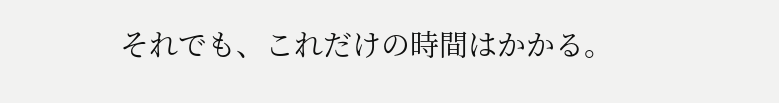それでも、これだけの時間はかかる。